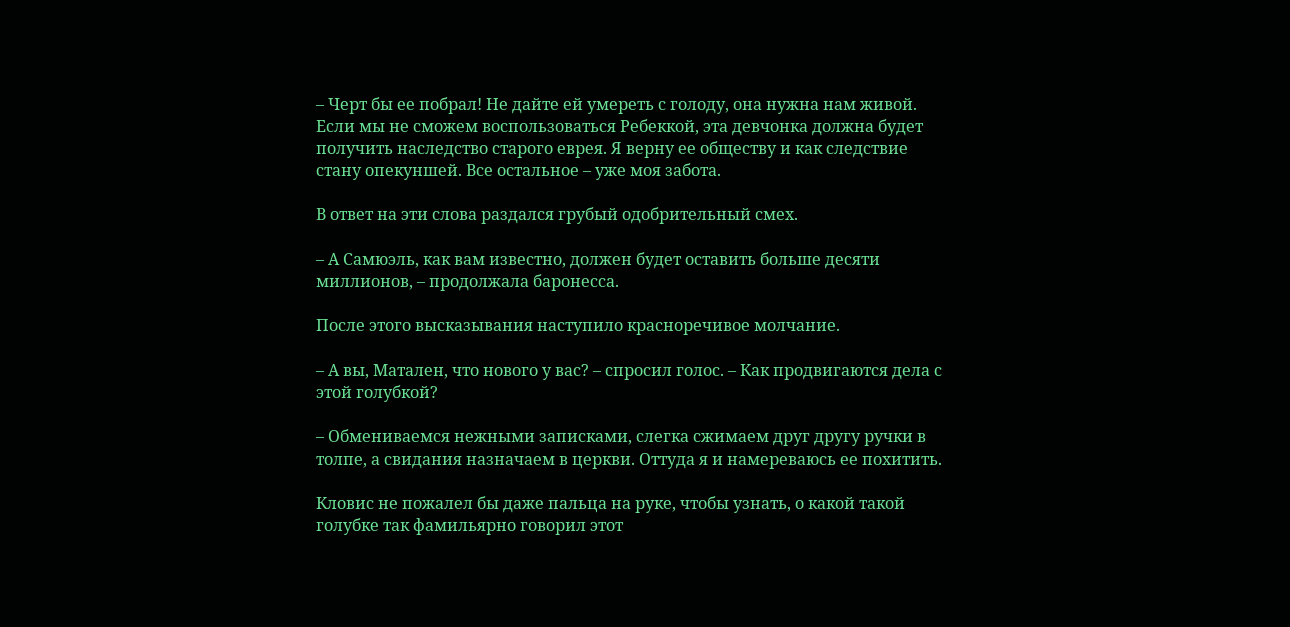– Черт бы ее побрал! Не дайте ей умереть с голоду, она нужна нам живой. Если мы не сможем воспользоваться Ребеккой, эта девчонка должна будет получить наследство старого еврея. Я верну ее обществу и как следствие стану опекуншей. Все остальное – уже моя забота.

В ответ на эти слова раздался грубый одобрительный смех.

– А Самюэль, как вам известно, должен будет оставить больше десяти миллионов, – продолжала баронесса.

После этого высказывания наступило красноречивое молчание.

– А вы, Матален, что нового у вас? – спросил голос. – Как продвигаются дела с этой голубкой?

– Обмениваемся нежными записками, слегка сжимаем друг другу ручки в толпе, а свидания назначаем в церкви. Оттуда я и намереваюсь ее похитить.

Кловис не пожалел бы даже пальца на руке, чтобы узнать, о какой такой голубке так фамильярно говорил этот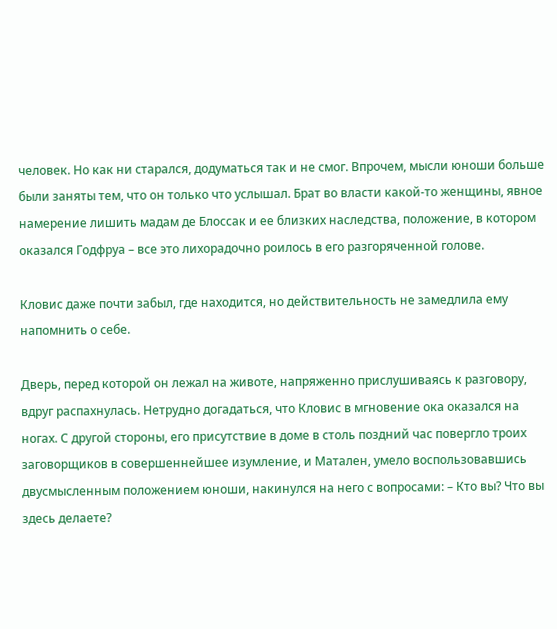человек. Но как ни старался, додуматься так и не смог. Впрочем, мысли юноши больше были заняты тем, что он только что услышал. Брат во власти какой-то женщины, явное намерение лишить мадам де Блоссак и ее близких наследства, положение, в котором оказался Годфруа – все это лихорадочно роилось в его разгоряченной голове.

Кловис даже почти забыл, где находится, но действительность не замедлила ему напомнить о себе.

Дверь, перед которой он лежал на животе, напряженно прислушиваясь к разговору, вдруг распахнулась. Нетрудно догадаться, что Кловис в мгновение ока оказался на ногах. С другой стороны, его присутствие в доме в столь поздний час повергло троих заговорщиков в совершеннейшее изумление, и Матален, умело воспользовавшись двусмысленным положением юноши, накинулся на него с вопросами: – Кто вы? Что вы здесь делаете?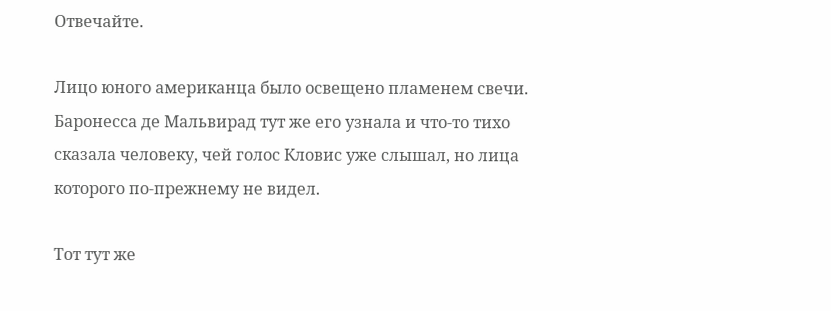Отвечайте.

Лицо юного американца было освещено пламенем свечи. Баронесса де Мальвирад тут же его узнала и что-то тихо сказала человеку, чей голос Кловис уже слышал, но лица которого по-прежнему не видел.

Тот тут же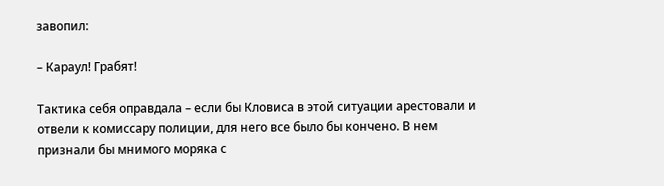завопил:

– Караул! Грабят!

Тактика себя оправдала – если бы Кловиса в этой ситуации арестовали и отвели к комиссару полиции, для него все было бы кончено. В нем признали бы мнимого моряка с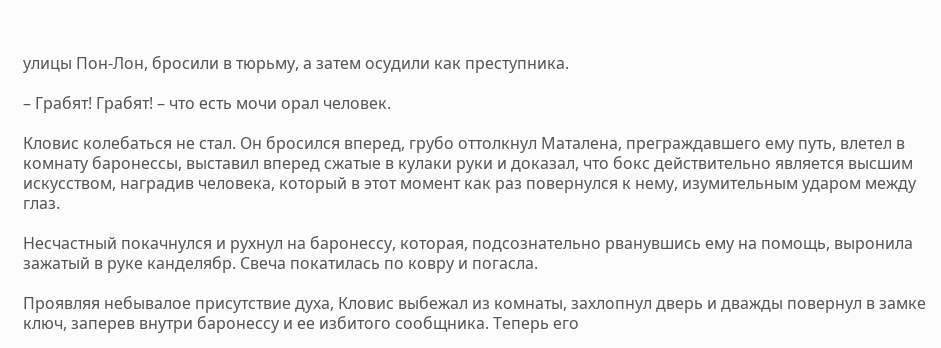улицы Пон-Лон, бросили в тюрьму, а затем осудили как преступника.

– Грабят! Грабят! – что есть мочи орал человек.

Кловис колебаться не стал. Он бросился вперед, грубо оттолкнул Маталена, преграждавшего ему путь, влетел в комнату баронессы, выставил вперед сжатые в кулаки руки и доказал, что бокс действительно является высшим искусством, наградив человека, который в этот момент как раз повернулся к нему, изумительным ударом между глаз.

Несчастный покачнулся и рухнул на баронессу, которая, подсознательно рванувшись ему на помощь, выронила зажатый в руке канделябр. Свеча покатилась по ковру и погасла.

Проявляя небывалое присутствие духа, Кловис выбежал из комнаты, захлопнул дверь и дважды повернул в замке ключ, заперев внутри баронессу и ее избитого сообщника. Теперь его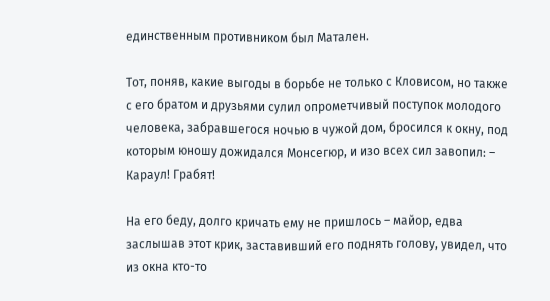единственным противником был Матален.

Тот, поняв, какие выгоды в борьбе не только с Кловисом, но также с его братом и друзьями сулил опрометчивый поступок молодого человека, забравшегося ночью в чужой дом, бросился к окну, под которым юношу дожидался Монсегюр, и изо всех сил завопил: – Караул! Грабят!

На его беду, долго кричать ему не пришлось – майор, едва заслышав этот крик, заставивший его поднять голову, увидел, что из окна кто-то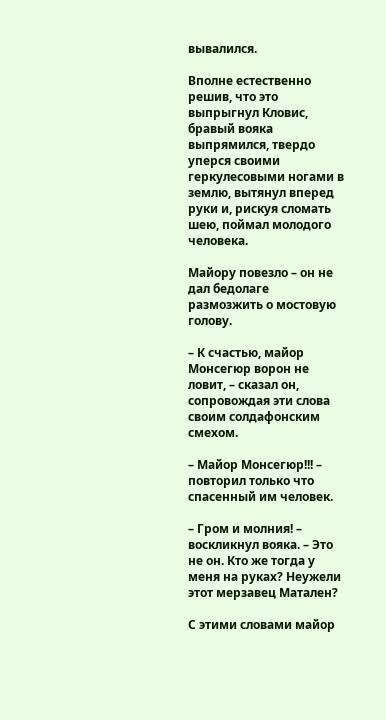вывалился.

Вполне естественно решив, что это выпрыгнул Кловис, бравый вояка выпрямился, твердо уперся своими геркулесовыми ногами в землю, вытянул вперед руки и, рискуя сломать шею, поймал молодого человека.

Майору повезло – он не дал бедолаге размозжить о мостовую голову.

– К счастью, майор Монсегюр ворон не ловит, – сказал он, сопровождая эти слова своим солдафонским смехом.

– Майор Монсегюр!!! – повторил только что спасенный им человек.

– Гром и молния! – воскликнул вояка. – Это не он. Кто же тогда у меня на руках? Неужели этот мерзавец Матален?

С этими словами майор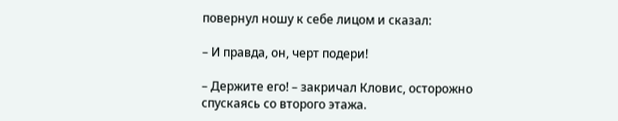повернул ношу к себе лицом и сказал:

– И правда, он, черт подери!

– Держите его! – закричал Кловис, осторожно спускаясь со второго этажа.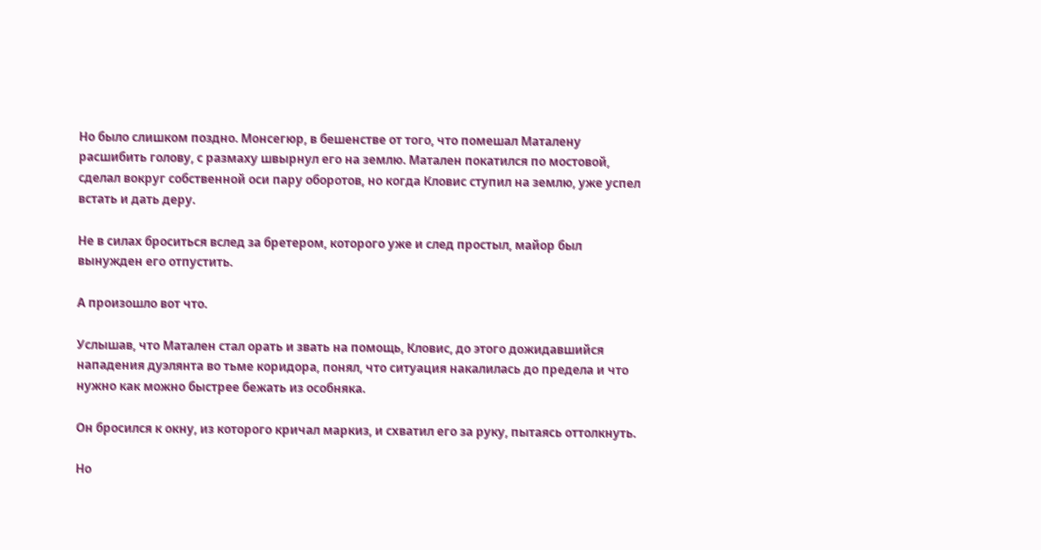Но было слишком поздно. Монсегюр, в бешенстве от того, что помешал Маталену расшибить голову, с размаху швырнул его на землю. Матален покатился по мостовой, сделал вокруг собственной оси пару оборотов, но когда Кловис ступил на землю, уже успел встать и дать деру.

Не в силах броситься вслед за бретером, которого уже и след простыл, майор был вынужден его отпустить.

А произошло вот что.

Услышав, что Матален стал орать и звать на помощь, Кловис, до этого дожидавшийся нападения дуэлянта во тьме коридора, понял, что ситуация накалилась до предела и что нужно как можно быстрее бежать из особняка.

Он бросился к окну, из которого кричал маркиз, и схватил его за руку, пытаясь оттолкнуть.

Но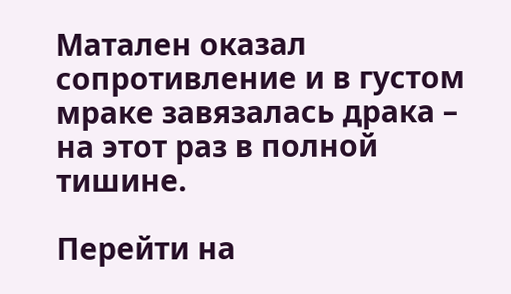Матален оказал сопротивление и в густом мраке завязалась драка – на этот раз в полной тишине.

Перейти на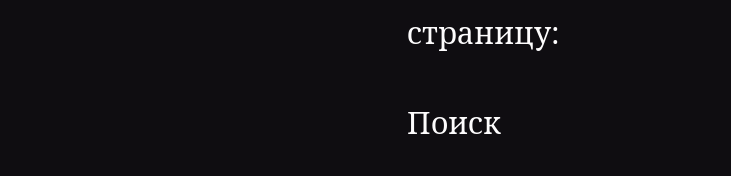страницу:

Поиск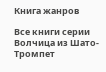Книга жанров

Все книги серии Волчица из Шато-Тромпет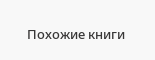Похожие книги